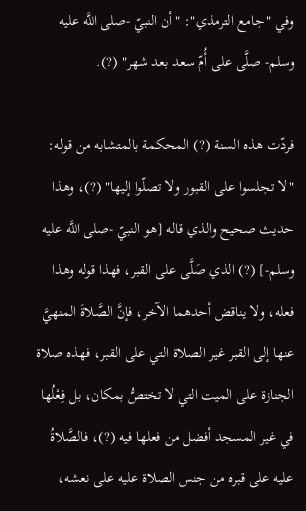وفي "جامع الترمذي": "أن النبيّ -صلى اللَّه عليه وسلم- صلَّى على أُمّ سعد بعد شهر" (?).

فردّت هذه السنة (?) المحكمة بالمتشابه من قوله: "لا تجلسوا على القبور ولا تصلّوا إليها" (?)، وهذا حديث صحيح والذي قاله [هو النبيّ -صلى اللَّه عليه وسلم-] (?) الذي صَلَّى على القبر، فهذا قوله وهذا فعله، ولا يناقض أحدهما الآخر، فإنَّ الصَّلاةَ المنهيَّ عنها إلى القبر غير الصلاة التي على القبر، فهذه صلاة الجنازة على الميت التي لا تختصُّ بمكان، بل فِعْلُها في غير المسجد أفضل من فعلها فيه (?)، فالصَّلاةُ عليه على قبره من جنس الصلاة عليه على نعشه،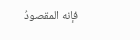فإنه المقصودُ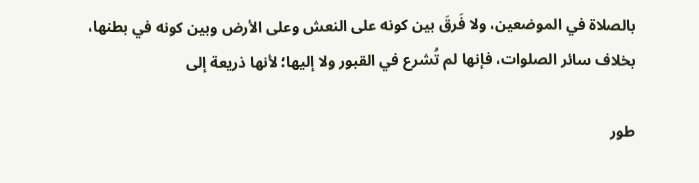بالصلاة في الموضعين، ولا فَرقَ بين كونه على النعش وعلى الأرض وبين كونه في بطنها، بخلاف سائر الصلوات، فإنها لم تُشرع في القبور ولا إليها؛ لأنها ذريعة إلى

طور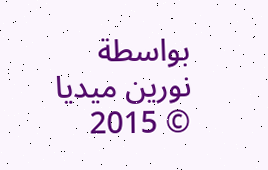بواسطة نورين ميديا © 2015